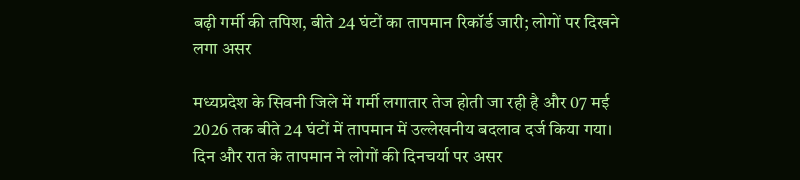बढ़ी गर्मी की तपिश, बीते 24 घंटों का तापमान रिकॉर्ड जारी; लोगों पर दिखने लगा असर

मध्यप्रदेश के सिवनी जिले में गर्मी लगातार तेज होती जा रही है और 07 मई 2026 तक बीते 24 घंटों में तापमान में उल्लेखनीय बदलाव दर्ज किया गया। दिन और रात के तापमान ने लोगों की दिनचर्या पर असर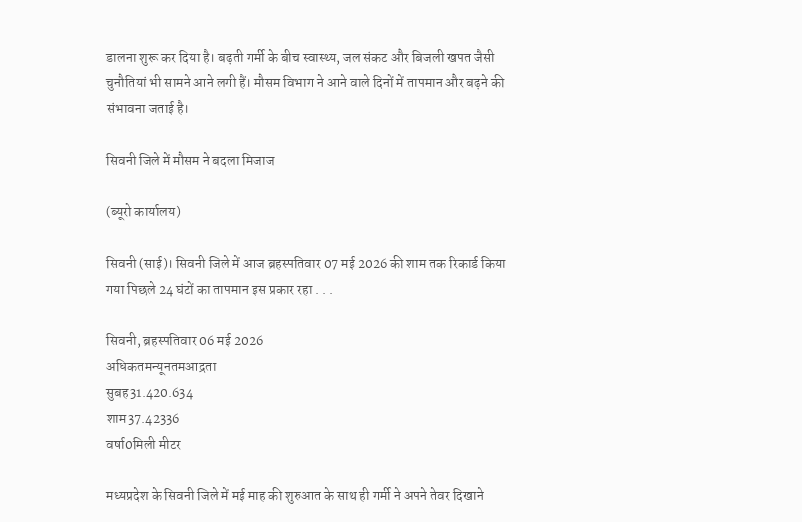डालना शुरू कर दिया है। बढ़ती गर्मी के बीच स्वास्थ्य, जल संकट और बिजली खपत जैसी चुनौतियां भी सामने आने लगी हैं। मौसम विभाग ने आने वाले दिनों में तापमान और बढ़ने की संभावना जताई है।

सिवनी जिले में मौसम ने बदला मिजाज

(ब्यूरो कार्यालय)

सिवनी (साई)। सिवनी जिले में आज ब्रहस्पतिवार 07 मई 2026 की शाम तक रिकार्ड किया गया पिछले 24 घंटों का तापमान इस प्रकार रहा . . .

सिवनी, ब्रहस्पतिवार 06 मई 2026
अधिकतमन्यूनतमआद्रता
सुबह31.420.634
शाम37.42336
वर्षा0मिली मीटर

मध्यप्रदेश के सिवनी जिले में मई माह की शुरुआत के साथ ही गर्मी ने अपने तेवर दिखाने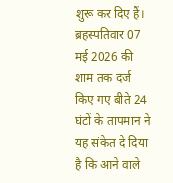शुरू कर दिए हैं। ब्रहस्पतिवार 07 मई 2026 की शाम तक दर्ज किए गए बीते 24 घंटों के तापमान ने यह संकेत दे दिया है कि आने वाले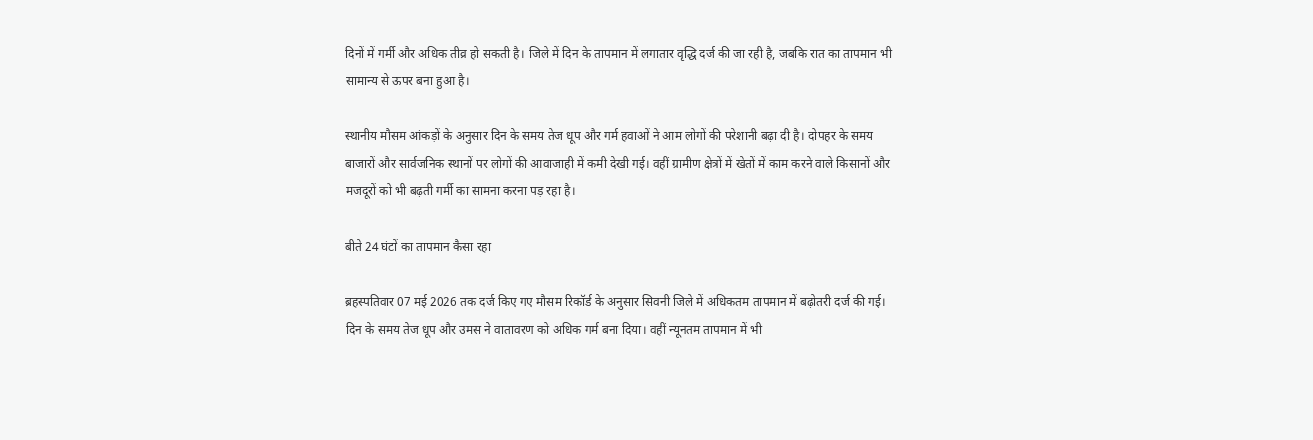दिनों में गर्मी और अधिक तीव्र हो सकती है। जिले में दिन के तापमान में लगातार वृद्धि दर्ज की जा रही है, जबकि रात का तापमान भी सामान्य से ऊपर बना हुआ है।

स्थानीय मौसम आंकड़ों के अनुसार दिन के समय तेज धूप और गर्म हवाओं ने आम लोगों की परेशानी बढ़ा दी है। दोपहर के समय बाजारों और सार्वजनिक स्थानों पर लोगों की आवाजाही में कमी देखी गई। वहीं ग्रामीण क्षेत्रों में खेतों में काम करने वाले किसानों और मजदूरों को भी बढ़ती गर्मी का सामना करना पड़ रहा है।

बीते 24 घंटों का तापमान कैसा रहा

ब्रहस्पतिवार 07 मई 2026 तक दर्ज किए गए मौसम रिकॉर्ड के अनुसार सिवनी जिले में अधिकतम तापमान में बढ़ोतरी दर्ज की गई। दिन के समय तेज धूप और उमस ने वातावरण को अधिक गर्म बना दिया। वहीं न्यूनतम तापमान में भी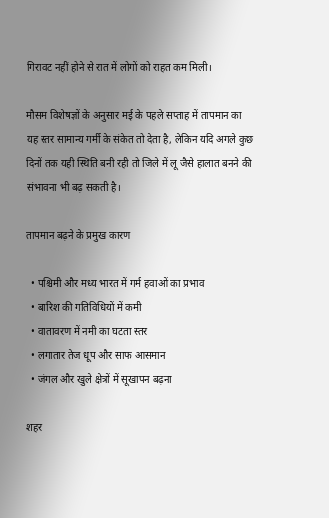गिरावट नहीं होने से रात में लोगों को राहत कम मिली।

मौसम विशेषज्ञों के अनुसार मई के पहले सप्ताह में तापमान का यह स्तर सामान्य गर्मी के संकेत तो देता है, लेकिन यदि अगले कुछ दिनों तक यही स्थिति बनी रही तो जिले में लू जैसे हालात बनने की संभावना भी बढ़ सकती है।

तापमान बढ़ने के प्रमुख कारण

  • पश्चिमी और मध्य भारत में गर्म हवाओं का प्रभाव
  • बारिश की गतिविधियों में कमी
  • वातावरण में नमी का घटता स्तर
  • लगातार तेज धूप और साफ आसमान
  • जंगल और खुले क्षेत्रों में सूखापन बढ़ना

शहर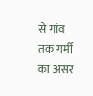से गांव तक गर्मी का असर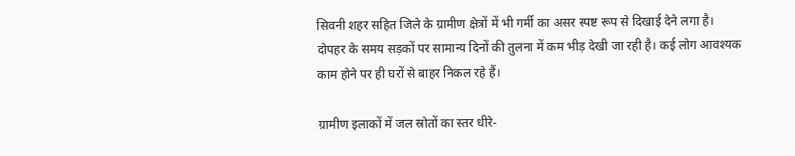सिवनी शहर सहित जिले के ग्रामीण क्षेत्रों में भी गर्मी का असर स्पष्ट रूप से दिखाई देने लगा है। दोपहर के समय सड़कों पर सामान्य दिनों की तुलना में कम भीड़ देखी जा रही है। कई लोग आवश्यक काम होने पर ही घरों से बाहर निकल रहे हैं।

ग्रामीण इलाकों में जल स्रोतों का स्तर धीरे-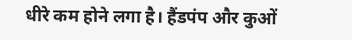धीरे कम होने लगा है। हैंडपंप और कुओं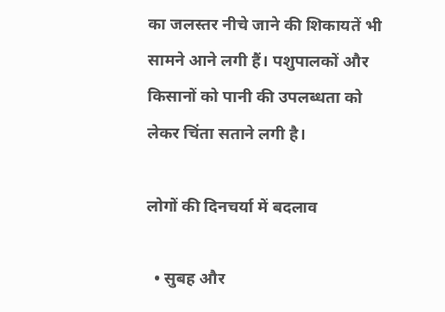का जलस्तर नीचे जाने की शिकायतें भी सामने आने लगी हैं। पशुपालकों और किसानों को पानी की उपलब्धता को लेकर चिंता सताने लगी है।

लोगों की दिनचर्या में बदलाव

  • सुबह और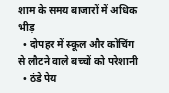शाम के समय बाजारों में अधिक भीड़
  • दोपहर में स्कूल और कोचिंग से लौटने वाले बच्चों को परेशानी
  • ठंडे पेय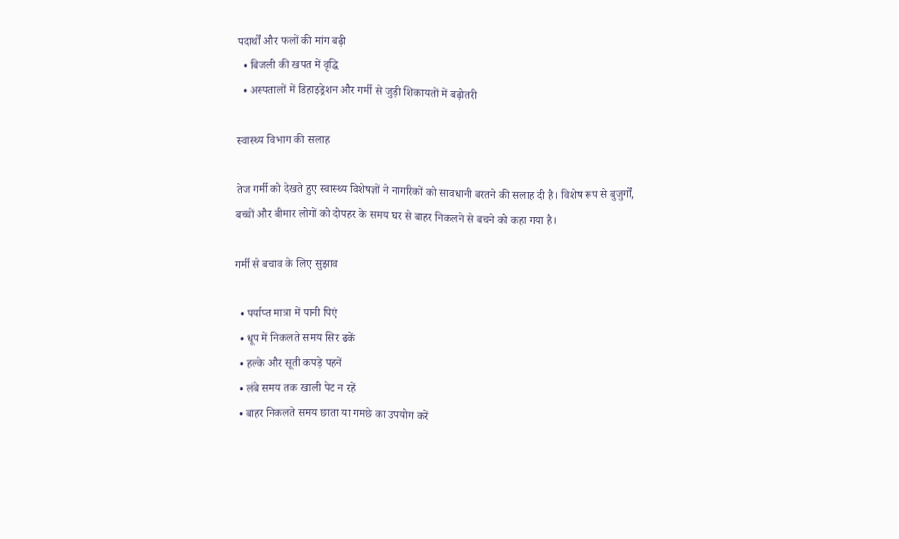पदार्थों और फलों की मांग बढ़ी
  • बिजली की खपत में वृद्धि
  • अस्पतालों में डिहाइड्रेशन और गर्मी से जुड़ी शिकायतों में बढ़ोतरी

स्वास्थ्य विभाग की सलाह

तेज गर्मी को देखते हुए स्वास्थ्य विशेषज्ञों ने नागरिकों को सावधानी बरतने की सलाह दी है। विशेष रूप से बुजुर्गों, बच्चों और बीमार लोगों को दोपहर के समय घर से बाहर निकलने से बचने को कहा गया है।

गर्मी से बचाव के लिए सुझाव

  • पर्याप्त मात्रा में पानी पिएं
  • धूप में निकलते समय सिर ढकें
  • हल्के और सूती कपड़े पहनें
  • लंबे समय तक खाली पेट न रहें
  • बाहर निकलते समय छाता या गमछे का उपयोग करें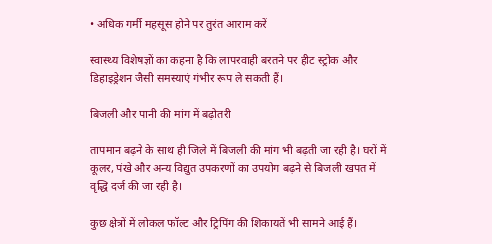• अधिक गर्मी महसूस होने पर तुरंत आराम करें

स्वास्थ्य विशेषज्ञों का कहना है कि लापरवाही बरतने पर हीट स्ट्रोक और डिहाइड्रेशन जैसी समस्याएं गंभीर रूप ले सकती हैं।

बिजली और पानी की मांग में बढ़ोतरी

तापमान बढ़ने के साथ ही जिले में बिजली की मांग भी बढ़ती जा रही है। घरों में कूलर, पंखे और अन्य विद्युत उपकरणों का उपयोग बढ़ने से बिजली खपत में वृद्धि दर्ज की जा रही है।

कुछ क्षेत्रों में लोकल फॉल्ट और ट्रिपिंग की शिकायतें भी सामने आई हैं।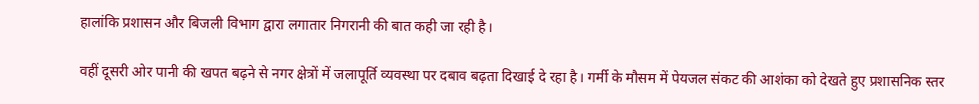हालांकि प्रशासन और बिजली विभाग द्वारा लगातार निगरानी की बात कही जा रही है।

वहीं दूसरी ओर पानी की खपत बढ़ने से नगर क्षेत्रों में जलापूर्ति व्यवस्था पर दबाव बढ़ता दिखाई दे रहा है। गर्मी के मौसम में पेयजल संकट की आशंका को देखते हुए प्रशासनिक स्तर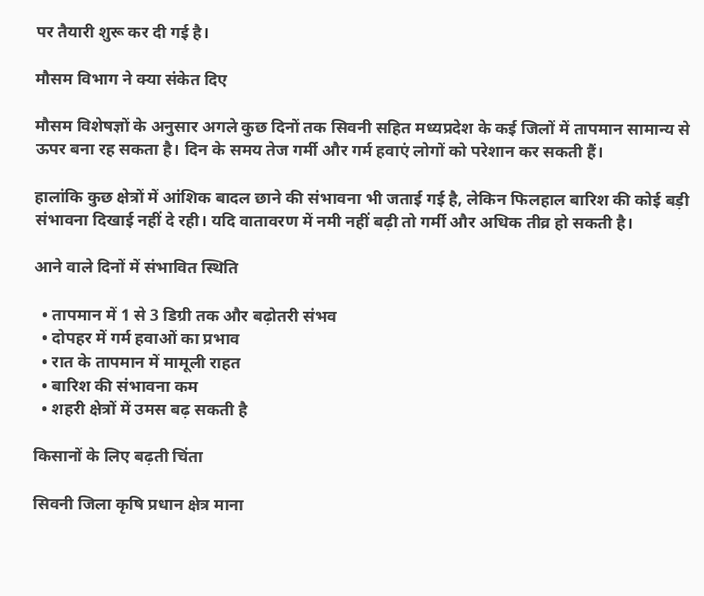पर तैयारी शुरू कर दी गई है।

मौसम विभाग ने क्या संकेत दिए

मौसम विशेषज्ञों के अनुसार अगले कुछ दिनों तक सिवनी सहित मध्यप्रदेश के कई जिलों में तापमान सामान्य से ऊपर बना रह सकता है। दिन के समय तेज गर्मी और गर्म हवाएं लोगों को परेशान कर सकती हैं।

हालांकि कुछ क्षेत्रों में आंशिक बादल छाने की संभावना भी जताई गई है, लेकिन फिलहाल बारिश की कोई बड़ी संभावना दिखाई नहीं दे रही। यदि वातावरण में नमी नहीं बढ़ी तो गर्मी और अधिक तीव्र हो सकती है।

आने वाले दिनों में संभावित स्थिति

  • तापमान में 1 से 3 डिग्री तक और बढ़ोतरी संभव
  • दोपहर में गर्म हवाओं का प्रभाव
  • रात के तापमान में मामूली राहत
  • बारिश की संभावना कम
  • शहरी क्षेत्रों में उमस बढ़ सकती है

किसानों के लिए बढ़ती चिंता

सिवनी जिला कृषि प्रधान क्षेत्र माना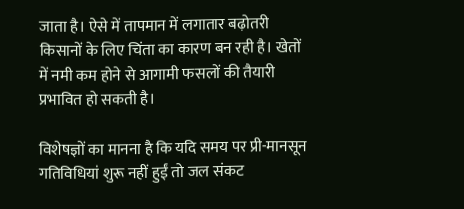जाता है। ऐसे में तापमान में लगातार बढ़ोतरी किसानों के लिए चिंता का कारण बन रही है। खेतों में नमी कम होने से आगामी फसलों की तैयारी प्रभावित हो सकती है।

विशेषज्ञों का मानना है कि यदि समय पर प्री-मानसून गतिविधियां शुरू नहीं हुईं तो जल संकट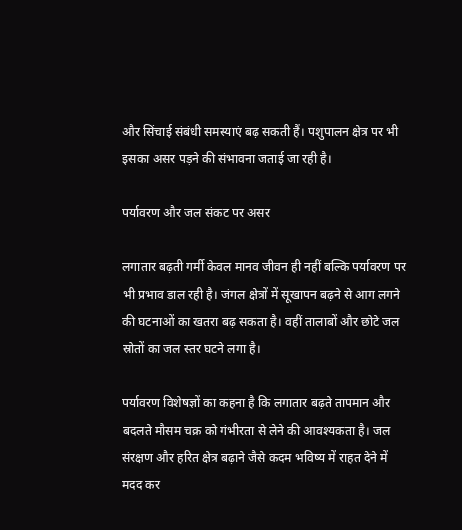और सिंचाई संबंधी समस्याएं बढ़ सकती हैं। पशुपालन क्षेत्र पर भी इसका असर पड़ने की संभावना जताई जा रही है।

पर्यावरण और जल संकट पर असर

लगातार बढ़ती गर्मी केवल मानव जीवन ही नहीं बल्कि पर्यावरण पर भी प्रभाव डाल रही है। जंगल क्षेत्रों में सूखापन बढ़ने से आग लगने की घटनाओं का खतरा बढ़ सकता है। वहीं तालाबों और छोटे जल स्रोतों का जल स्तर घटने लगा है।

पर्यावरण विशेषज्ञों का कहना है कि लगातार बढ़ते तापमान और बदलते मौसम चक्र को गंभीरता से लेने की आवश्यकता है। जल संरक्षण और हरित क्षेत्र बढ़ाने जैसे कदम भविष्य में राहत देने में मदद कर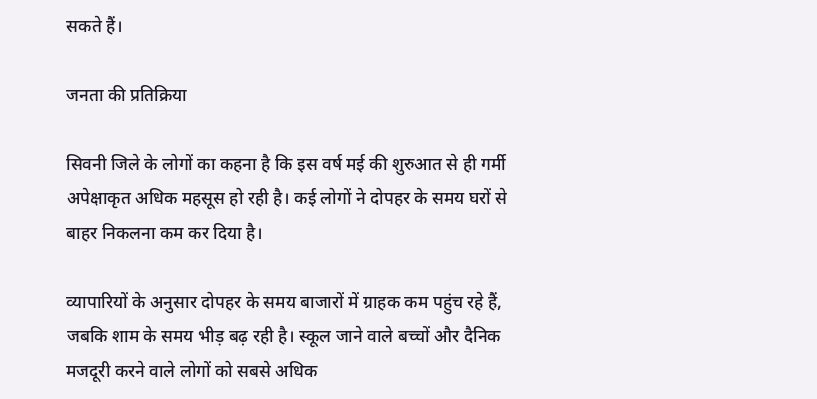सकते हैं।

जनता की प्रतिक्रिया

सिवनी जिले के लोगों का कहना है कि इस वर्ष मई की शुरुआत से ही गर्मी अपेक्षाकृत अधिक महसूस हो रही है। कई लोगों ने दोपहर के समय घरों से बाहर निकलना कम कर दिया है।

व्यापारियों के अनुसार दोपहर के समय बाजारों में ग्राहक कम पहुंच रहे हैं, जबकि शाम के समय भीड़ बढ़ रही है। स्कूल जाने वाले बच्चों और दैनिक मजदूरी करने वाले लोगों को सबसे अधिक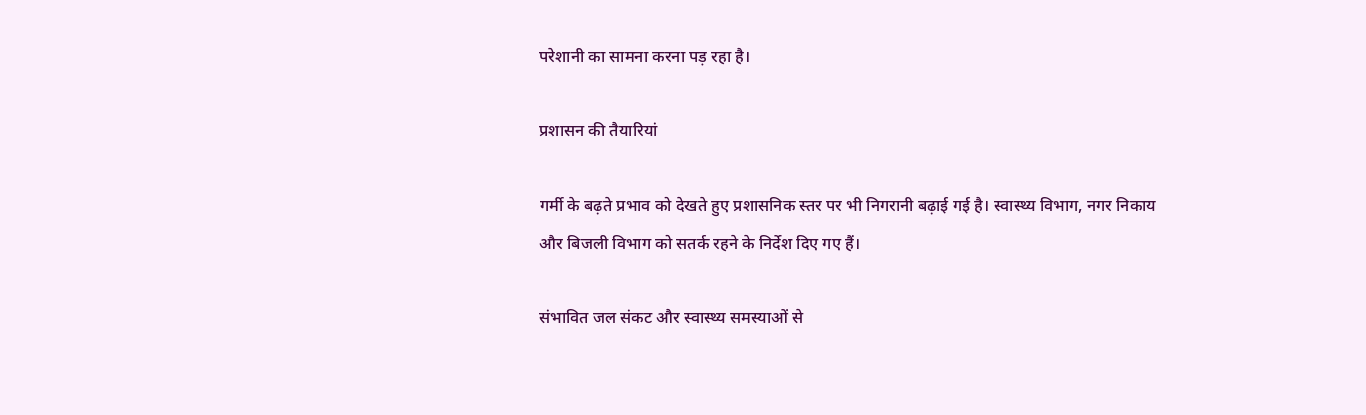परेशानी का सामना करना पड़ रहा है।

प्रशासन की तैयारियां

गर्मी के बढ़ते प्रभाव को देखते हुए प्रशासनिक स्तर पर भी निगरानी बढ़ाई गई है। स्वास्थ्य विभाग, नगर निकाय और बिजली विभाग को सतर्क रहने के निर्देश दिए गए हैं।

संभावित जल संकट और स्वास्थ्य समस्याओं से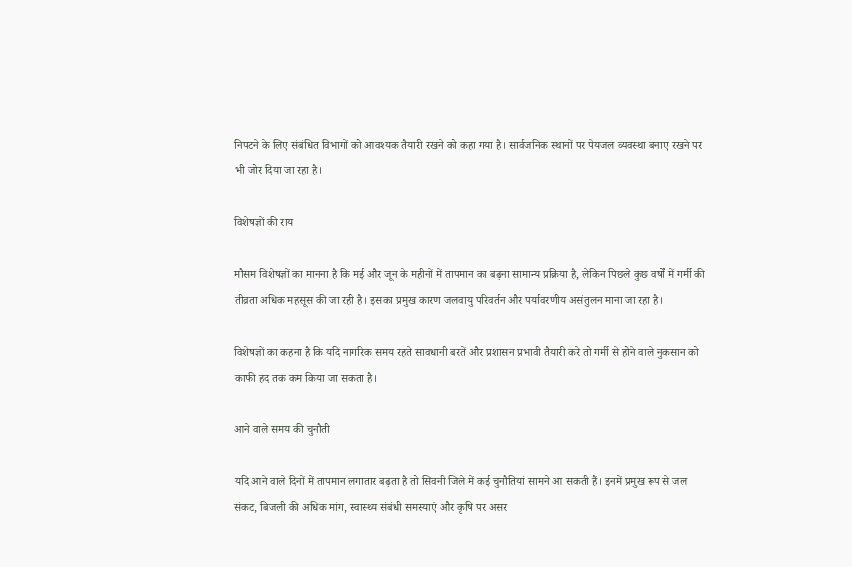निपटने के लिए संबंधित विभागों को आवश्यक तैयारी रखने को कहा गया है। सार्वजनिक स्थानों पर पेयजल व्यवस्था बनाए रखने पर भी जोर दिया जा रहा है।

विशेषज्ञों की राय

मौसम विशेषज्ञों का मानना है कि मई और जून के महीनों में तापमान का बढ़ना सामान्य प्रक्रिया है, लेकिन पिछले कुछ वर्षों में गर्मी की तीव्रता अधिक महसूस की जा रही है। इसका प्रमुख कारण जलवायु परिवर्तन और पर्यावरणीय असंतुलन माना जा रहा है।

विशेषज्ञों का कहना है कि यदि नागरिक समय रहते सावधानी बरतें और प्रशासन प्रभावी तैयारी करे तो गर्मी से होने वाले नुकसान को काफी हद तक कम किया जा सकता है।

आने वाले समय की चुनौती

यदि आने वाले दिनों में तापमान लगातार बढ़ता है तो सिवनी जिले में कई चुनौतियां सामने आ सकती हैं। इनमें प्रमुख रूप से जल संकट, बिजली की अधिक मांग, स्वास्थ्य संबंधी समस्याएं और कृषि पर असर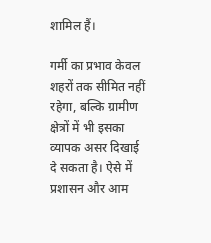शामिल हैं।

गर्मी का प्रभाव केवल शहरों तक सीमित नहीं रहेगा, बल्कि ग्रामीण क्षेत्रों में भी इसका व्यापक असर दिखाई दे सकता है। ऐसे में प्रशासन और आम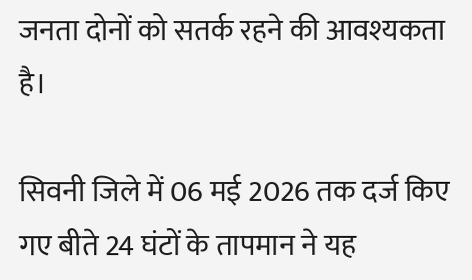जनता दोनों को सतर्क रहने की आवश्यकता है।

सिवनी जिले में 06 मई 2026 तक दर्ज किए गए बीते 24 घंटों के तापमान ने यह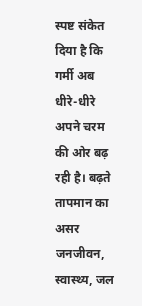स्पष्ट संकेत दिया है कि गर्मी अब धीरे-धीरे अपने चरम की ओर बढ़ रही है। बढ़ते तापमान का असर जनजीवन, स्वास्थ्य, जल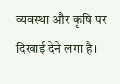व्यवस्था और कृषि पर दिखाई देने लगा है।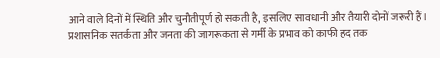आने वाले दिनों में स्थिति और चुनौतीपूर्ण हो सकती है, इसलिए सावधानी और तैयारी दोनों जरूरी हैं। प्रशासनिक सतर्कता और जनता की जागरूकता से गर्मी के प्रभाव को काफी हद तक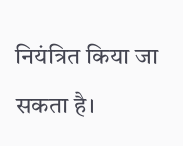नियंत्रित किया जा सकता है।